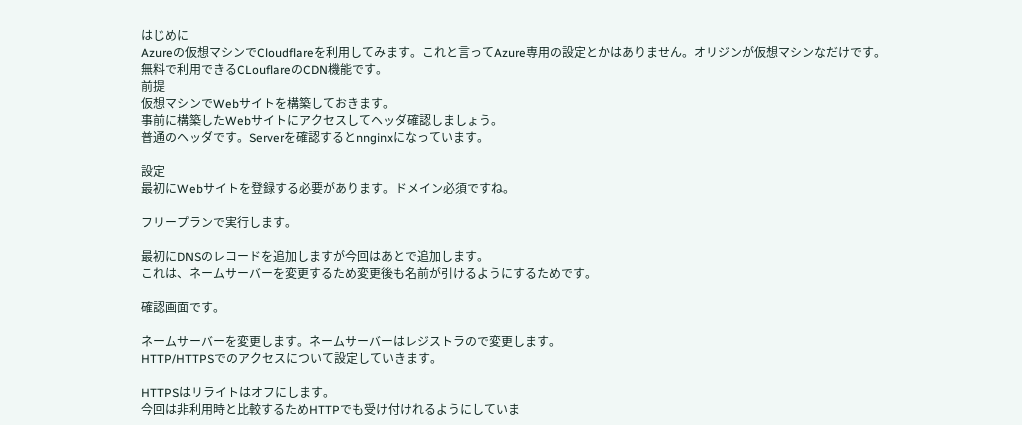はじめに
Azureの仮想マシンでCloudflareを利用してみます。これと言ってAzure専用の設定とかはありません。オリジンが仮想マシンなだけです。
無料で利用できるCLouflareのCDN機能です。
前提
仮想マシンでWebサイトを構築しておきます。
事前に構築したWebサイトにアクセスしてヘッダ確認しましょう。
普通のヘッダです。Serverを確認するとnnginxになっています。

設定
最初にWebサイトを登録する必要があります。ドメイン必須ですね。

フリープランで実行します。

最初にDNSのレコードを追加しますが今回はあとで追加します。
これは、ネームサーバーを変更するため変更後も名前が引けるようにするためです。

確認画面です。

ネームサーバーを変更します。ネームサーバーはレジストラので変更します。
HTTP/HTTPSでのアクセスについて設定していきます。

HTTPSはリライトはオフにします。
今回は非利用時と比較するためHTTPでも受け付けれるようにしていま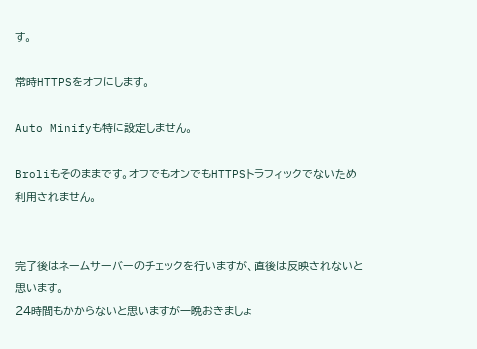す。

常時HTTPSをオフにします。

Auto Minifyも特に設定しません。

Broliもそのままです。オフでもオンでもHTTPSトラフィックでないため利用されません。


完了後はネームサーバーのチェックを行いますが、直後は反映されないと思います。
24時間もかからないと思いますが一晩おきましょ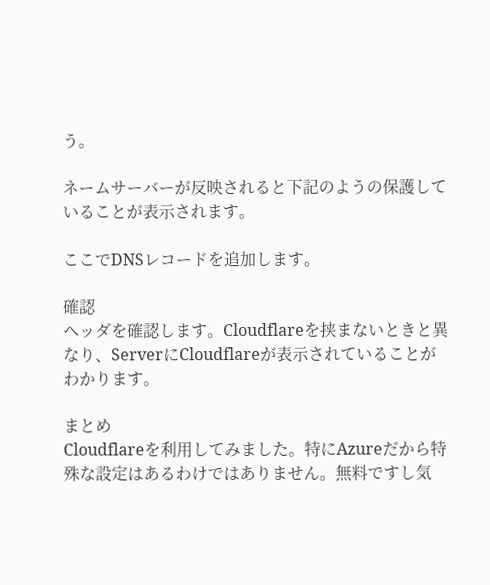う。

ネームサーバーが反映されると下記のようの保護していることが表示されます。

ここでDNSレコードを追加します。

確認
ヘッダを確認します。Cloudflareを挟まないときと異なり、ServerにCloudflareが表示されていることがわかります。

まとめ
Cloudflareを利用してみました。特にAzureだから特殊な設定はあるわけではありません。無料ですし気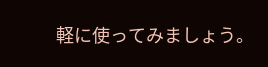軽に使ってみましょう。